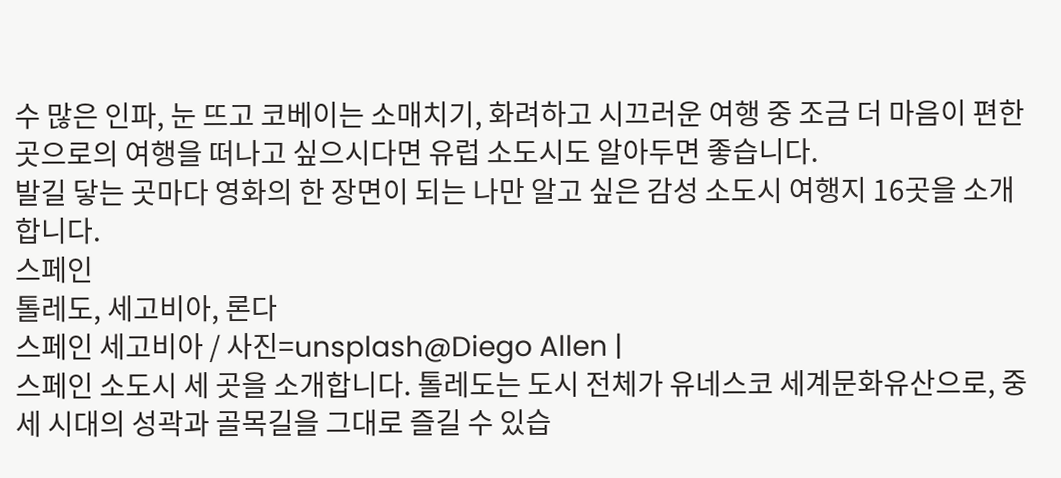수 많은 인파, 눈 뜨고 코베이는 소매치기, 화려하고 시끄러운 여행 중 조금 더 마음이 편한 곳으로의 여행을 떠나고 싶으시다면 유럽 소도시도 알아두면 좋습니다.
발길 닿는 곳마다 영화의 한 장면이 되는 나만 알고 싶은 감성 소도시 여행지 16곳을 소개합니다.
스페인
톨레도, 세고비아, 론다
스페인 세고비아 / 사진=unsplash@Diego Allen |
스페인 소도시 세 곳을 소개합니다. 톨레도는 도시 전체가 유네스코 세계문화유산으로, 중세 시대의 성곽과 골목길을 그대로 즐길 수 있습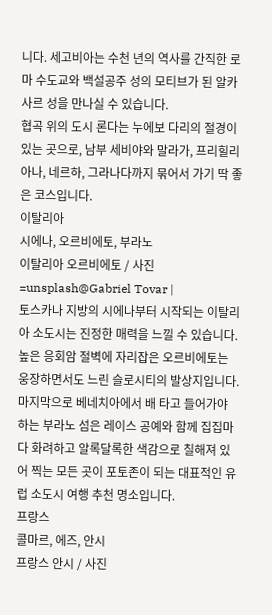니다. 세고비아는 수천 년의 역사를 간직한 로마 수도교와 백설공주 성의 모티브가 된 알카사르 성을 만나실 수 있습니다.
협곡 위의 도시 론다는 누에보 다리의 절경이 있는 곳으로, 남부 세비야와 말라가, 프리힐리아나, 네르하, 그라나다까지 묶어서 가기 딱 좋은 코스입니다.
이탈리아
시에나, 오르비에토, 부라노
이탈리아 오르비에토 / 사진=unsplash@Gabriel Tovar |
토스카나 지방의 시에나부터 시작되는 이탈리아 소도시는 진정한 매력을 느낄 수 있습니다. 높은 응회암 절벽에 자리잡은 오르비에토는 웅장하면서도 느린 슬로시티의 발상지입니다.
마지막으로 베네치아에서 배 타고 들어가야 하는 부라노 섬은 레이스 공예와 함께 집집마다 화려하고 알록달록한 색감으로 칠해져 있어 찍는 모든 곳이 포토존이 되는 대표적인 유럽 소도시 여행 추천 명소입니다.
프랑스
콜마르, 에즈, 안시
프랑스 안시 / 사진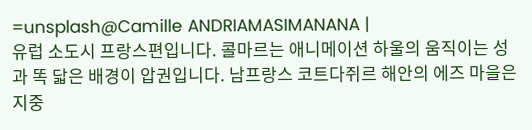=unsplash@Camille ANDRIAMASIMANANA |
유럽 소도시 프랑스편입니다. 콜마르는 애니메이션 하울의 움직이는 성과 똑 닯은 배경이 압권입니다. 남프랑스 코트다쥐르 해안의 에즈 마을은 지중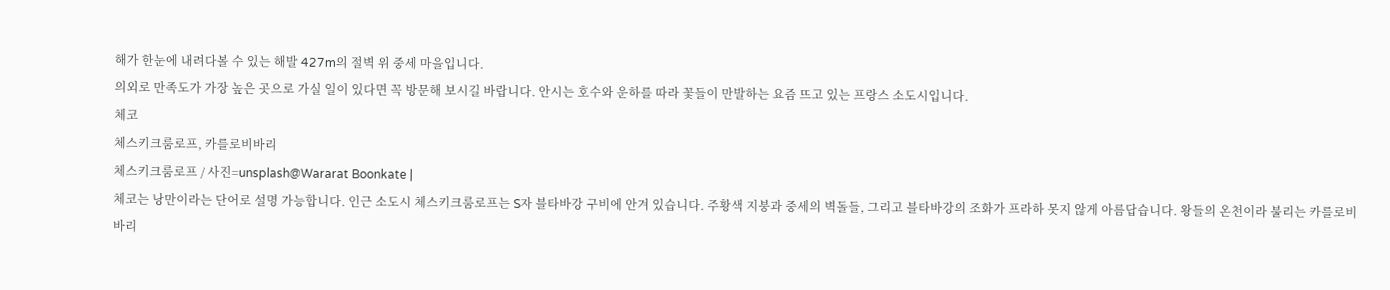해가 한눈에 내려다볼 수 있는 해발 427m의 절벽 위 중세 마을입니다.
의외로 만족도가 가장 높은 곳으로 가실 일이 있다면 꼭 방문해 보시길 바랍니다. 안시는 호수와 운하를 따라 꽃들이 만발하는 요즘 뜨고 있는 프랑스 소도시입니다.
체코
체스키크룸로프, 카를로비바리
체스키크룸로프 / 사진=unsplash@Wararat Boonkate |
체코는 낭만이라는 단어로 설명 가능합니다. 인근 소도시 체스키크룸로프는 S자 블타바강 구비에 안겨 있습니다. 주황색 지붕과 중세의 벽돌들, 그리고 블타바강의 조화가 프라하 못지 않게 아름답습니다. 왕들의 온천이라 불리는 카를로비바리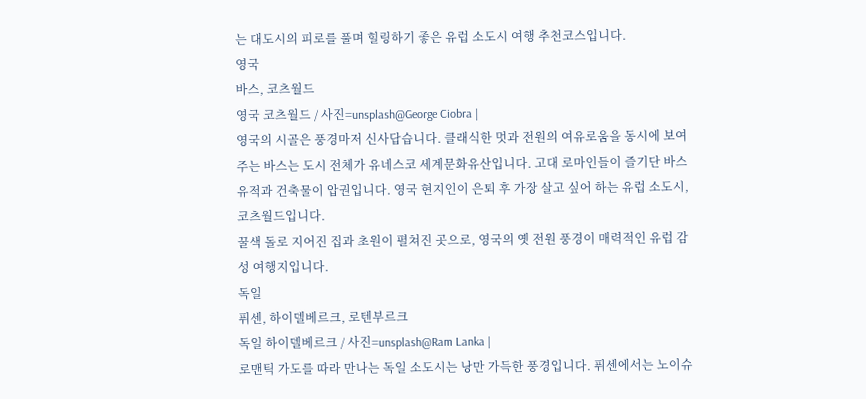는 대도시의 피로를 풀며 힐링하기 좋은 유럽 소도시 여행 추천코스입니다.
영국
바스, 코츠월드
영국 코츠월드 / 사진=unsplash@George Ciobra |
영국의 시골은 풍경마저 신사답습니다. 클래식한 멋과 전원의 여유로움을 동시에 보여주는 바스는 도시 전체가 유네스코 세계문화유산입니다. 고대 로마인들이 즐기단 바스 유적과 건축물이 압권입니다. 영국 현지인이 은퇴 후 가장 살고 싶어 하는 유럽 소도시, 코츠월드입니다.
꿀색 돌로 지어진 집과 초원이 펼쳐진 곳으로, 영국의 옛 전원 풍경이 매력적인 유럽 감성 여행지입니다.
독일
퓌센, 하이델베르크, 로텐부르크
독일 하이델베르크 / 사진=unsplash@Ram Lanka |
로맨틱 가도를 따라 만나는 독일 소도시는 낭만 가득한 풍경입니다. 퓌센에서는 노이슈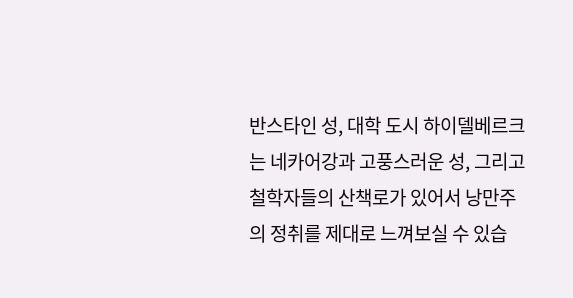반스타인 성, 대학 도시 하이델베르크는 네카어강과 고풍스러운 성, 그리고 철학자들의 산책로가 있어서 낭만주의 정취를 제대로 느껴보실 수 있습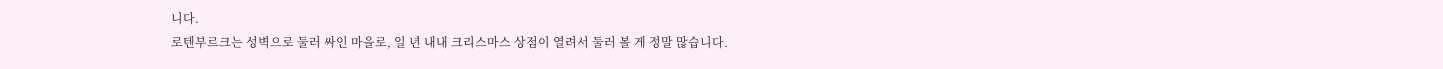니다.
로텐부르크는 성벽으로 둘러 싸인 마을로, 일 년 내내 크리스마스 상점이 열려서 둘러 볼 게 정말 많습니다.